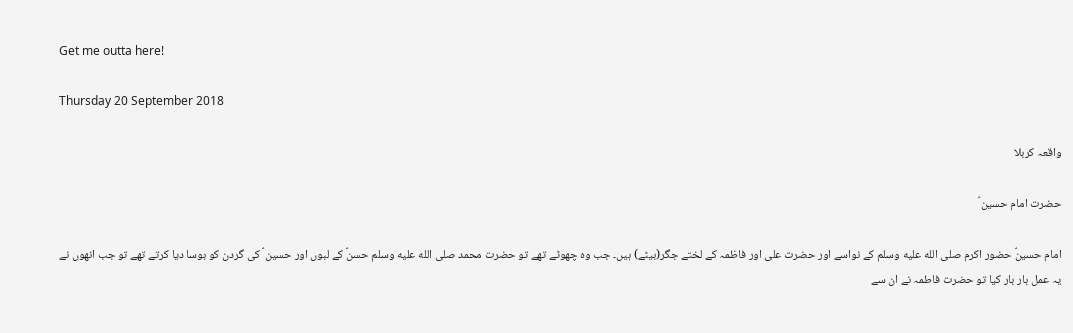Get me outta here!

Thursday 20 September 2018

واقعہ کربلا

حضرت امام حسین ؑ

امام حسینؑ حضور اکرم صلى الله عليه وسلم کے نواسے اور حضرت علی اور فاظمہ کے لختے جگر(بیٹے) ہیں۔ جب وہ چھوٹے تھے تو حضرت محمد صلى الله عليه وسلم حسنؑ کے لبوں اور حسین ؑ کی گردن کو بوسا دیا کرتے تھے تو جب انھوں نے یہ عمل بار بار کیا تو حضرت فاطمہ نے ان سے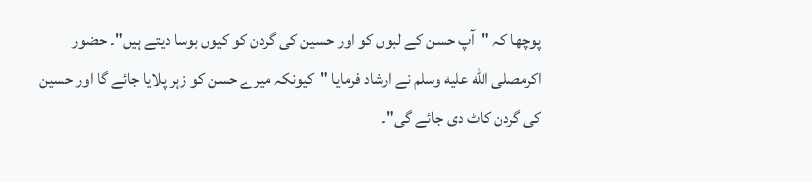پوچھا کہ "آپ حسن کے لبوں کو اور حسین کی گردن کو کیوں بوسا دیتے ہیں"۔ حضور اکرمصلى الله عليه وسلم نے ارشاد فرمایا "کیونکہ میرے حسن کو زہر پلایا جائے گا اور حسین کی گردن کاٹ دی جائے گی"۔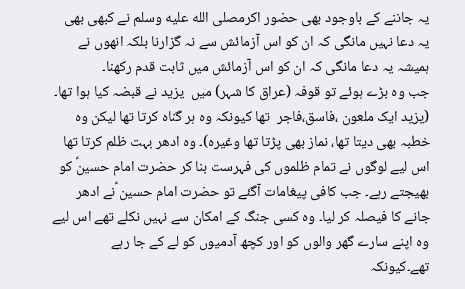یہ جاننے کے باوجود بھی حضور اکرمصلى الله عليه وسلم نے کبھی بھی یہ دعا نہیں مانگی کہ ان کو اس آزمائش سے نہ گزارنا بلکہ انھوں نے ہمیشہ یہ دعا مانگی کہ ان کو اس آزمائش میں ثابت قدم رکھنا۔
جب وہ بڑے ہوئے تو قوفہ (عراق کا شہر) میں  یزید نے قبضہ کیا ہوا تھا۔ (یزید ایک ملعون ،فاسق،فاجر  تھا کیونکہ وہ ہر گناہ کرتا تھا لیکن وہ خطبہ بھی دیتا تھا، نماز بھی پڑتا تھا وغیرہ)۔ وہ ادھر بہت ظلم کرتا تھا اس لیے لوگوں نے تمام ظلموں کی فہرست بنا کر حضرت امام حسینؑ کو بھیجتے رہے۔ جب کافی پیغامات آگئے تو حضرت امام حسین ؑنے ادھر جانے کا فیصلہ کر لیا۔ وہ کسی جنگ کے امکان سے نہیں نکلے تھے اس لیے وہ اپنے سارے گھر والوں کو اور کچھ آدمیوں کو لے کے جا رہے تھے۔کیونکہ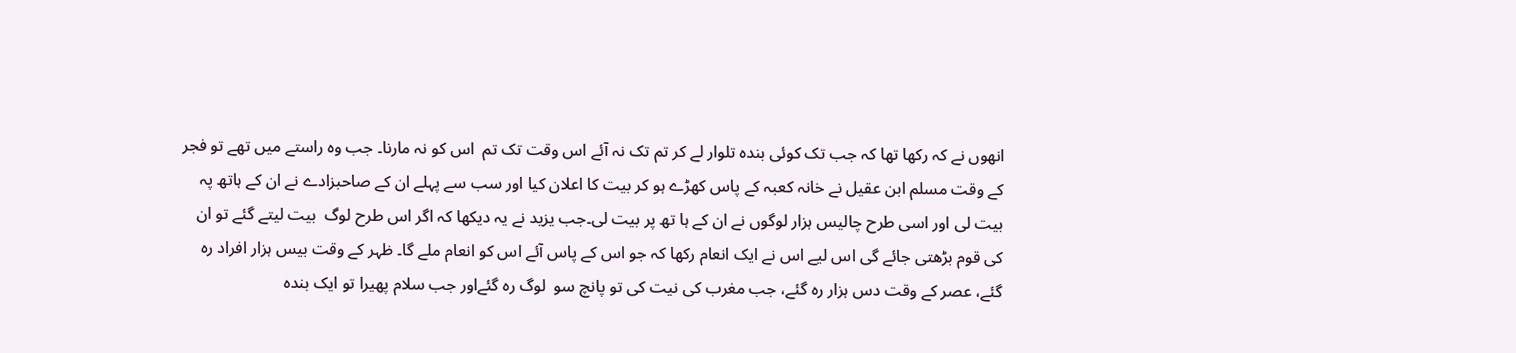انھوں نے کہ رکھا تھا کہ جب تک کوئی بندہ تلوار لے کر تم تک نہ آئے اس وقت تک تم  اس کو نہ مارنا۔ جب وہ راستے میں تھے تو فجر کے وقت مسلم ابن عقیل نے خانہ کعبہ کے پاس کھڑے ہو کر بیت کا اعلان کیا اور سب سے پہلے ان کے صاحبزادے نے ان کے ہاتھ پہ بیت لی اور اسی طرح چالیس ہزار لوگوں نے ان کے ہا تھ پر بیت لی۔جب یزید نے یہ دیکھا کہ اگر اس طرح لوگ  بیت لیتے گئے تو ان کی قوم بڑھتی جائے گی اس لیے اس نے ایک انعام رکھا کہ جو اس کے پاس آئے اس کو انعام ملے گا۔ ظہر کے وقت بیس ہزار افراد رہ گئے، عصر کے وقت دس ہزار رہ گئے، جب مغرب کی نیت کی تو پانچ سو  لوگ رہ گئےاور جب سلام پھیرا تو ایک بندہ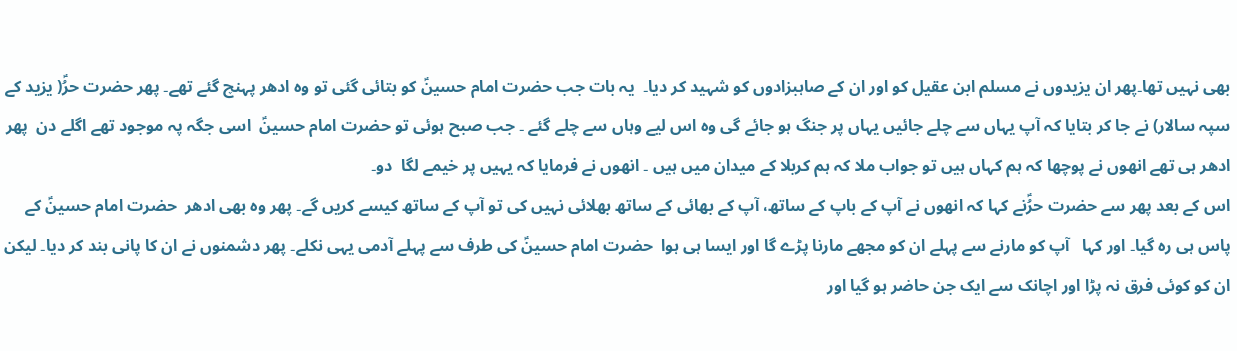بھی نہیں تھا۔پھر ان یزیدوں نے مسلم ابن عقیل کو اور ان کے صاہبزادوں کو شہید کر دیا۔  یہ بات جب حضرت امام حسینؑ کو بتائی گئی تو وہ ادھر پہنچ گئے تھے۔ پھر حضرت حرُؑ( یزید کے سپہ سالار) نے جا کر بتایا کہ آپ یہاں سے چلے جائیں یہاں پر جنگ ہو جائے گی وہ اس لیے وہاں سے چلے گئے ۔ جب صبح ہوئی تو حضرت امام حسینؑ  اسی جگہ پہ موجود تھے اگلے دن  پھر ادھر ہی تھے انھوں نے پوچھا کہ ہم کہاں ہیں تو جواب ملا کہ ہم کربلا کے میدان میں ہیں ۔ انھوں نے فرمایا کہ یہیں پر خیمے لگا  دو۔
اس کے بعد پھر سے حضرت حرُؑنے کہا کہ انھوں نے آپ کے باپ کے ساتھ، آپ کے بھائی کے ساتھ بھلائی نہیں کی تو آپ کے ساتھ کیسے کریں گے۔ پھر وہ بھی ادھر  حضرت امام حسینؑ کے پاس ہی رہ گیا۔ اور کہا   آپ کو مارنے سے پہلے ان کو مجھے مارنا پڑے گا اور ایسا ہی ہوا  حضرت امام حسینؑ کی طرف سے پہلے آدمی یہی نکلے۔ پھر دشمنوں نے ان کا پانی بند کر دیا۔ لیکن ان کو کوئی فرق نہ پڑا اور اچانک سے ایک جن حاضر ہو گیا اور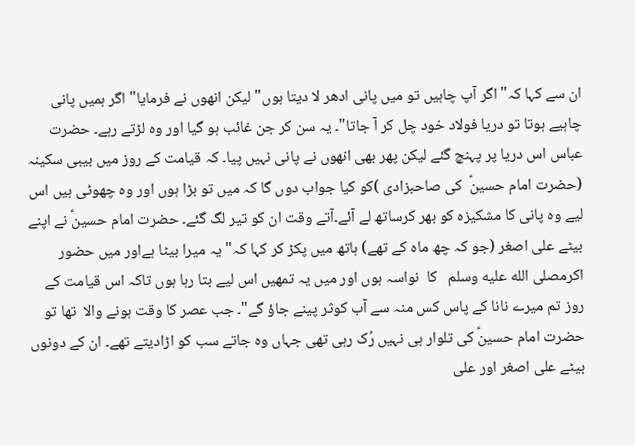ان سے کہا کہ"اگر آپ چاہیں تو میں پانی ادھر لا دیتا ہوں" لیکن انھوں نے فرمایا" اگر ہمیں پانی چاہیے ہوتا تو دریا فولاد خود چل کر آ جاتا"۔ یہ سن کر جن غائب ہو گیا اور وہ لڑتے رہے۔ حضرت عباس اس دریا پر پہنچ گئے لیکن پھر بھی انھوں نے پانی نہیں پیا۔ کہ قیامت کے روز میں بیبی سکینہ (حضرت امام حسینؑ  کی صاحبزادی )کو کیا جواب دوں گا کہ میں تو بڑا ہوں اور وہ چھوٹی ہیں اس لیے وہ پانی کا مشکیزہ کو بھر کرساتھ لے آئے۔آتے وقت ان کو تیر لگ گئے۔ حضرت امام حسینؑ نے اپنے بیٹے علی اصغر (جو کہ چھ ماہ کے تھے) ہاتھ میں پکڑ کر کہا کہ"یہ میرا بیٹا ہےاور میں حضور اکرمصلى الله عليه وسلم   کا  نواسہ ہوں اور میں یہ تمھیں اس لیے بتا رہا ہوں تاکہ اس قیامت کے روز تم میرے نانا کے پاس کس منہ سے آب کوثر پینے جاؤ گے"۔ جب عصر کا وقت ہونے والا  تھا تو حضرت امام حسینؑ کی تلوار ہی نہیں رُک رہی تھی جہاں وہ جاتے سب کو اڑادیتے تھے۔ ان کے دونوں بیٹے علی اصغر اور علی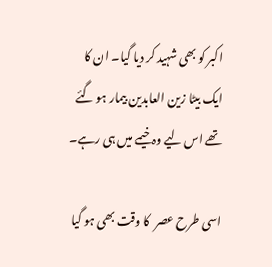اکبر کو بھی شہید کر دیا گیا۔ ان کا ایک بیٹا زین العابدین بیمار ہو گئے تھے اس لیے وہ خیمے میں ہی رہے۔

اسی طرح عصر  کا وقت بھی ہو گیا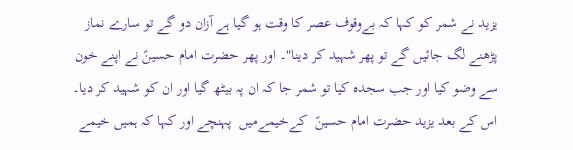یزید نے شمر کو کہا کہ بےوقوف عصر کا وقت ہو گیا ہے آزان دو گے تو سارے نماز پڑھنے لگ جائیں گے تو پھر شہید کر دینا"۔ اور پھر حضرت امام حسینؑ نے اپنے خون سے وضو کیا اور جب سجدہ کیا تو شمر جا کہ ان پہ بیٹھ گیا اور ان کو شہید کر دیا۔ اس کے بعد یزید حضرت امام حسینؑ  کےخیمےمیں  پہنچے اور کہا کہ ہمیں خیمے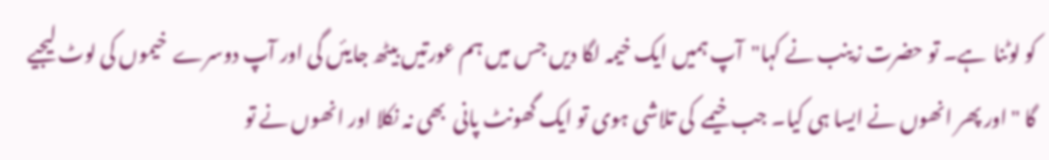کو لوٹنا  ہے۔ تو حضرت زینب نے کہا"آپ ہمیں ایک خیمہ لگا دیں جس میں ہم عورتیں بیٹھ جایئں گی اور آپ دوسرے  خیموں کی لوٹ لیجیے گا " اور پھر انھوں نے ایسا ہی کیا۔ جب خیمے  کی تلاشی ہوی تو ایک گھونٹ پانی  بھی نہ نکلا اور انھوں نے تو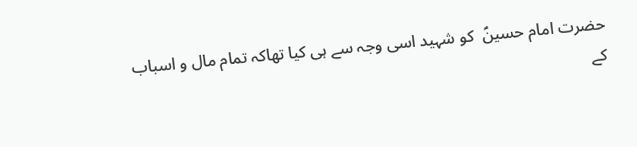حضرت امام حسینؑ  کو شہید اسی وجہ سے ہی کیا تھاکہ تمام مال و اسباب کے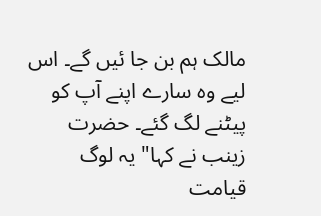مالک ہم بن جا ئیں گے۔ اس لیے وہ سارے اپنے آپ کو پیٹنے لگ گئے۔ حضرت زینب نے کہا" یہ لوگ قیامت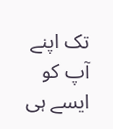تک اپنے آپ کو ایسے ہی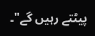پیٹتے رہیں گے"۔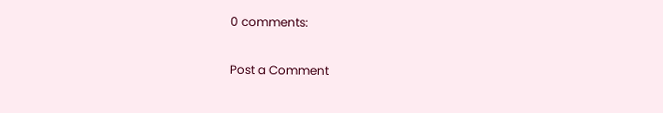0 comments:

Post a Comment